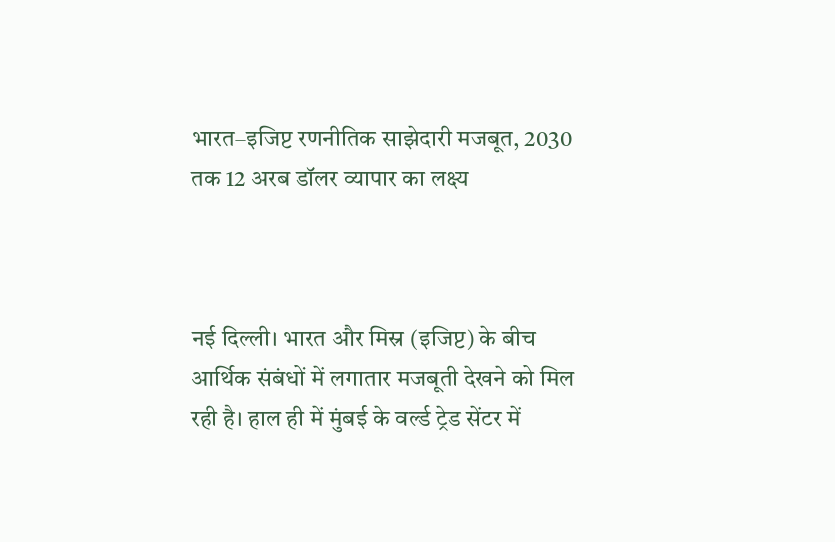भारत–इजिप्ट रणनीतिक साझेदारी मजबूत, 2030 तक 12 अरब डॉलर व्यापार का लक्ष्य



नई दिल्ली। भारत और मिस्र (इजिप्ट) के बीच आर्थिक संबंधों में लगातार मजबूती देखने को मिल रही है। हाल ही में मुंबई के वर्ल्ड ट्रेड सेंटर में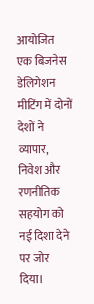आयोजित एक बिजनेस डेलिगेशन मीटिंग में दोनों देशों ने व्यापार, निवेश और रणनीतिक सहयोग को नई दिशा देने पर जोर दिया।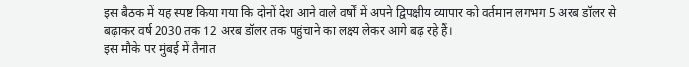इस बैठक में यह स्पष्ट किया गया कि दोनों देश आने वाले वर्षों में अपने द्विपक्षीय व्यापार को वर्तमान लगभग 5 अरब डॉलर से बढ़ाकर वर्ष 2030 तक 12 अरब डॉलर तक पहुंचाने का लक्ष्य लेकर आगे बढ़ रहे हैं।
इस मौके पर मुंबई में तैनात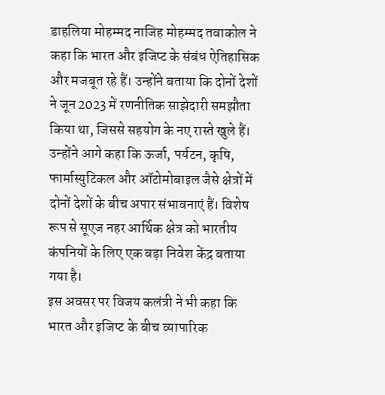डाहलिया मोहम्मद नाजिह मोहम्मद तवाकोल ने कहा कि भारत और इजिप्ट के संबंध ऐतिहासिक और मजबूत रहे हैं। उन्होंने बताया कि दोनों देशों ने जून 2023 में रणनीतिक साझेदारी समझौता किया था, जिससे सहयोग के नए रास्ते खुले हैं।
उन्होंने आगे कहा कि ऊर्जा, पर्यटन, कृषि, फार्मास्युटिकल और ऑटोमोबाइल जैसे क्षेत्रों में दोनों देशों के बीच अपार संभावनाएं हैं। विशेष रूप से सूएज नहर आर्थिक क्षेत्र को भारतीय कंपनियों के लिए एक बड़ा निवेश केंद्र बताया गया है।
इस अवसर पर विजय कलंत्री ने भी कहा कि भारत और इजिप्ट के बीच व्यापारिक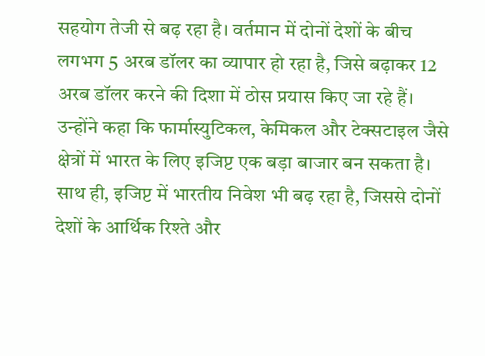सहयोग तेजी से बढ़ रहा है। वर्तमान में दोनों देशों के बीच लगभग 5 अरब डॉलर का व्यापार हो रहा है, जिसे बढ़ाकर 12 अरब डॉलर करने की दिशा में ठोस प्रयास किए जा रहे हैं।
उन्होंने कहा कि फार्मास्युटिकल, केमिकल और टेक्सटाइल जैसे क्षेत्रों में भारत के लिए इजिप्ट एक बड़ा बाजार बन सकता है। साथ ही, इजिप्ट में भारतीय निवेश भी बढ़ रहा है, जिससे दोनों देशों के आर्थिक रिश्ते और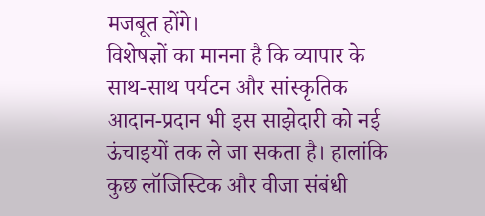मजबूत होंगे।
विशेषज्ञों का मानना है कि व्यापार के साथ-साथ पर्यटन और सांस्कृतिक आदान-प्रदान भी इस साझेदारी को नई ऊंचाइयों तक ले जा सकता है। हालांकि कुछ लॉजिस्टिक और वीजा संबंधी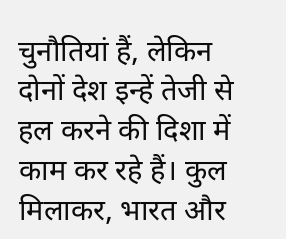चुनौतियां हैं, लेकिन दोनों देश इन्हें तेजी से हल करने की दिशा में काम कर रहे हैं। कुल मिलाकर, भारत और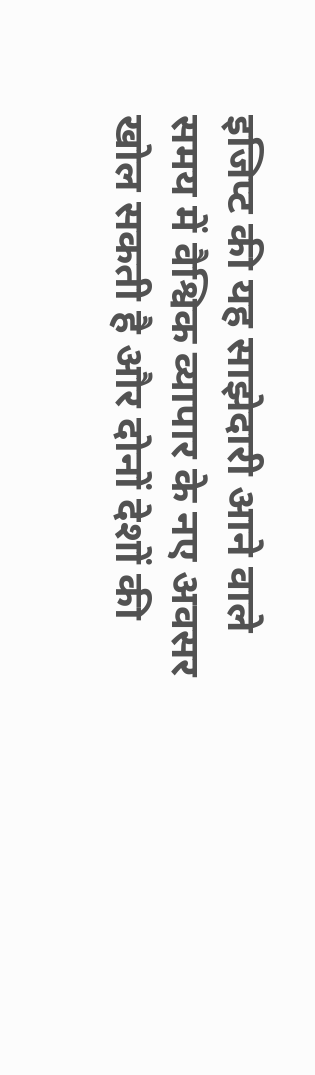इजिप्ट की यह साझेदारी आने वाले समय में वैश्विक व्यापार के नए अवसर खोल सकती है और दोनों देशों की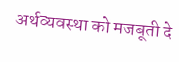अर्थव्यवस्था को मजबूती दे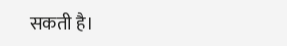सकती है।